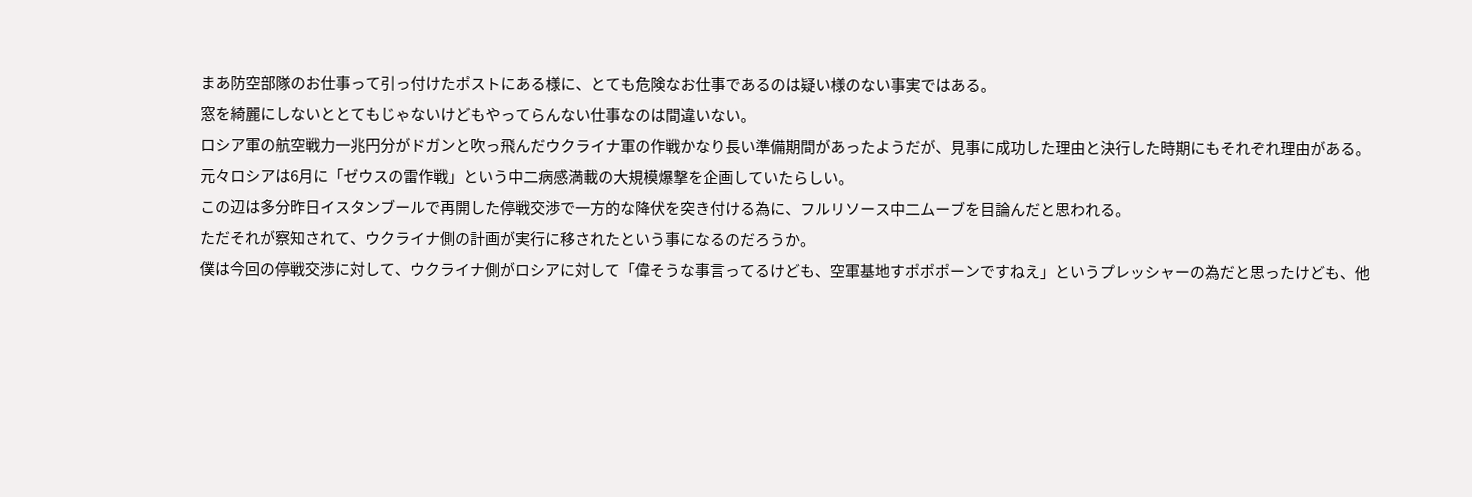まあ防空部隊のお仕事って引っ付けたポストにある様に、とても危険なお仕事であるのは疑い様のない事実ではある。
窓を綺麗にしないととてもじゃないけどもやってらんない仕事なのは間違いない。
ロシア軍の航空戦力一兆円分がドガンと吹っ飛んだウクライナ軍の作戦かなり長い準備期間があったようだが、見事に成功した理由と決行した時期にもそれぞれ理由がある。
元々ロシアは6月に「ゼウスの雷作戦」という中二病感満載の大規模爆撃を企画していたらしい。
この辺は多分昨日イスタンブールで再開した停戦交渉で一方的な降伏を突き付ける為に、フルリソース中二ムーブを目論んだと思われる。
ただそれが察知されて、ウクライナ側の計画が実行に移されたという事になるのだろうか。
僕は今回の停戦交渉に対して、ウクライナ側がロシアに対して「偉そうな事言ってるけども、空軍基地すポポポーンですねえ」というプレッシャーの為だと思ったけども、他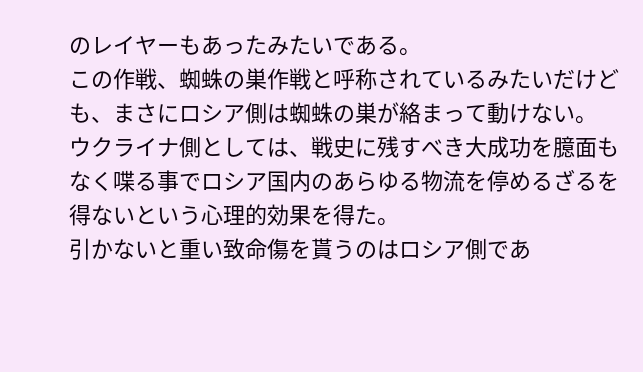のレイヤーもあったみたいである。
この作戦、蜘蛛の巣作戦と呼称されているみたいだけども、まさにロシア側は蜘蛛の巣が絡まって動けない。
ウクライナ側としては、戦史に残すべき大成功を臆面もなく喋る事でロシア国内のあらゆる物流を停めるざるを得ないという心理的効果を得た。
引かないと重い致命傷を貰うのはロシア側であ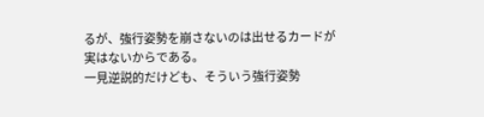るが、強行姿勢を崩さないのは出せるカードが実はないからである。
一見逆説的だけども、そういう強行姿勢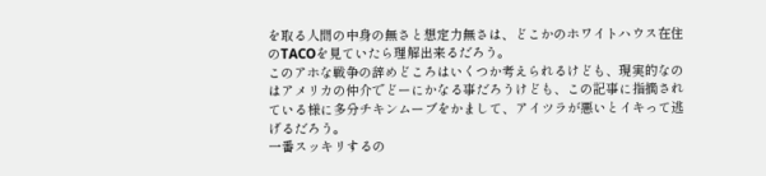を取る人間の中身の無さと想定力無さは、どこかのホワイトハウス在住のTACOを見ていたら理解出来るだろう。
このアホな戦争の辞めどころはいくつか考えられるけども、現実的なのはアメリカの仲介でどーにかなる事だろうけども、この記事に指摘されている様に多分チキンムーブをかまして、アイツラが悪いとイキって逃げるだろう。
一番スッキリするの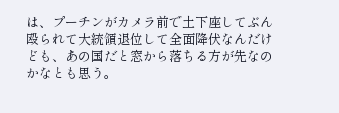は、プーチンがカメラ前で土下座してぶん殴られて大統領退位して全面降伏なんだけども、あの国だと窓から落ちる方が先なのかなとも思う。